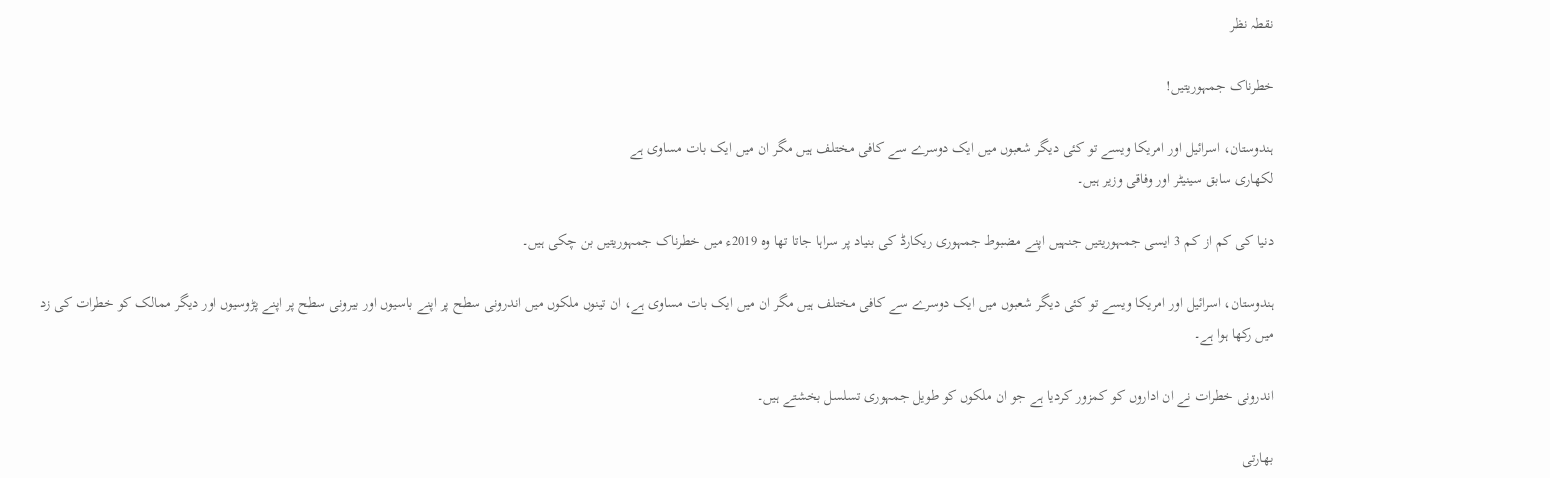نقطہ نظر

خطرناک جمہوریتیں!

ہندوستان، اسرائیل اور امریکا ویسے تو کئی دیگر شعبوں میں ایک دوسرے سے کافی مختلف ہیں مگر ان میں ایک بات مساوی ہے
لکھاری سابق سینیٹر اور وفاقی وزیر ہیں۔

دنیا کی کم از کم 3 ایسی جمہوریتیں جنہیں اپنے مضبوط جمہوری ریکارڈ کی بنیاد پر سراہا جاتا تھا وہ 2019ء میں خطرناک جمہوریتیں بن چکی ہیں۔

ہندوستان، اسرائیل اور امریکا ویسے تو کئی دیگر شعبوں میں ایک دوسرے سے کافی مختلف ہیں مگر ان میں ایک بات مساوی ہے، ان تینوں ملکوں میں اندرونی سطح پر اپنے باسیوں اور بیرونی سطح پر اپنے پڑوسیوں اور دیگر ممالک کو خطرات کی زد میں رکھا ہوا ہے۔

اندرونی خطرات نے ان اداروں کو کمزور کردیا ہے جو ان ملکوں کو طویل جمہوری تسلسل بخشتے ہیں۔

بھارتی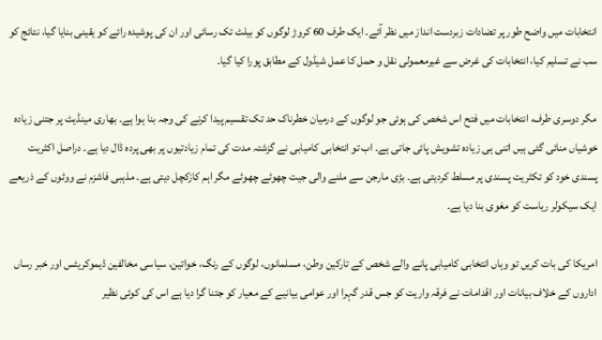انتخابات میں واضح طور پر تضادات زبردست انداز میں نظر آئے۔ ایک طرف 60 کروڑ لوگوں کو بیلٹ تک رسائی اور ان کی پوشیدہ رائے کو یقینی بنایا گیا، نتائج کو سب نے تسلیم کیا، انتخابات کی غرض سے غیرمعمولی نقل و حمل کا عمل شیڈول کے مطابق پورا کیا گیا۔

مگر دوسری طرف، انتخابات میں فتح اس شخص کی ہوئی جو لوگوں کے درمیان خطرناک حد تک تقسیم پیدا کرنے کی وجہ بنا ہوا ہے۔ بھاری مینڈیٹ پر جتنی زیادہ خوشیاں منائی گئی ہیں اتنی ہی زیادہ تشویش پائی جاتی ہے۔ اب تو انتخابی کامیابی نے گزشتہ مدت کی تمام زیادتیوں پر بھی پردہ ڈال دیا ہے۔ دراصل اکثریت پسندی خود کو تکثریت پسندی پر مسلط کردیتی ہے۔ بڑی مارجن سے ملنے والی جیت چھوٹے چھوٹے مگر اہم کازکچل دیتی ہے۔ مذہبی فاشزم نے ووٹوں کے ذریعے ایک سیکولر ریاست کو مغوی بنا دیا ہے۔

امریکا کی بات کریں تو وہاں انتخابی کامیابی پانے والے شخص کے تارکین وطن، مسلمانوں، لوگوں کے رنگ، خواتین، سیاسی مخالفین ڈیموکریٹس اور خبر رساں اداروں کے خلاف بیانات اور اقدامات نے فرقہ واریت کو جس قدر گہرا اور عوامی بیانیے کے معیار کو جتنا گرا دیا ہے اس کی کوئی نظیر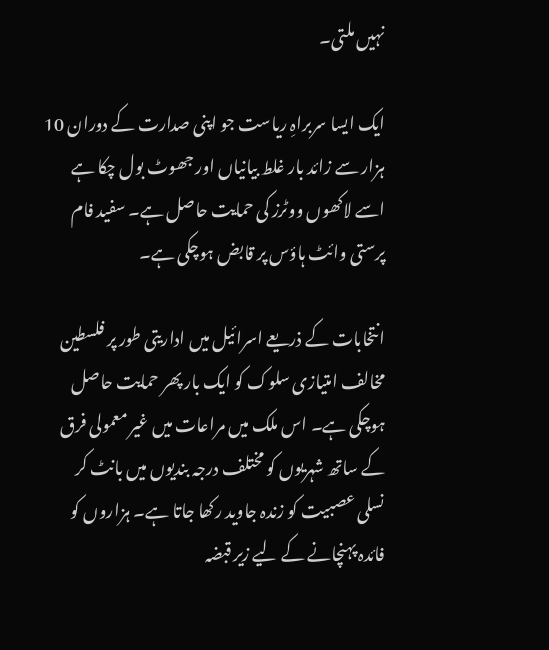نہیں ملتی۔

ایک ایسا سربراہِ ریاست جو اپنی صدارت کے دوران 10 ہزار سے زائد بار غلط بیانیاں اور جھوٹ بول چکا ہے اسے لاکھوں ووٹرز کی حمایت حاصل ہے۔ سفید فام پرستی وائٹ ہاؤس پر قابض ہوچکی ہے۔

انتخابات کے ذریعے اسرائیل میں اداریتی طور پر فلسطین مخالف امتیازی سلوک کو ایک بار پھر حمایت حاصل ہوچکی ہے۔ اس ملک میں مراعات میں غیر معمولی فرق کے ساتھ شہریوں کو مختلف درجہ بندیوں میں بانٹ کر نسلی عصبیت کو زندہ جاوید رکھا جاتا ہے۔ ہزاروں کو فائدہ پہنچانے کے لیے زیر قبضہ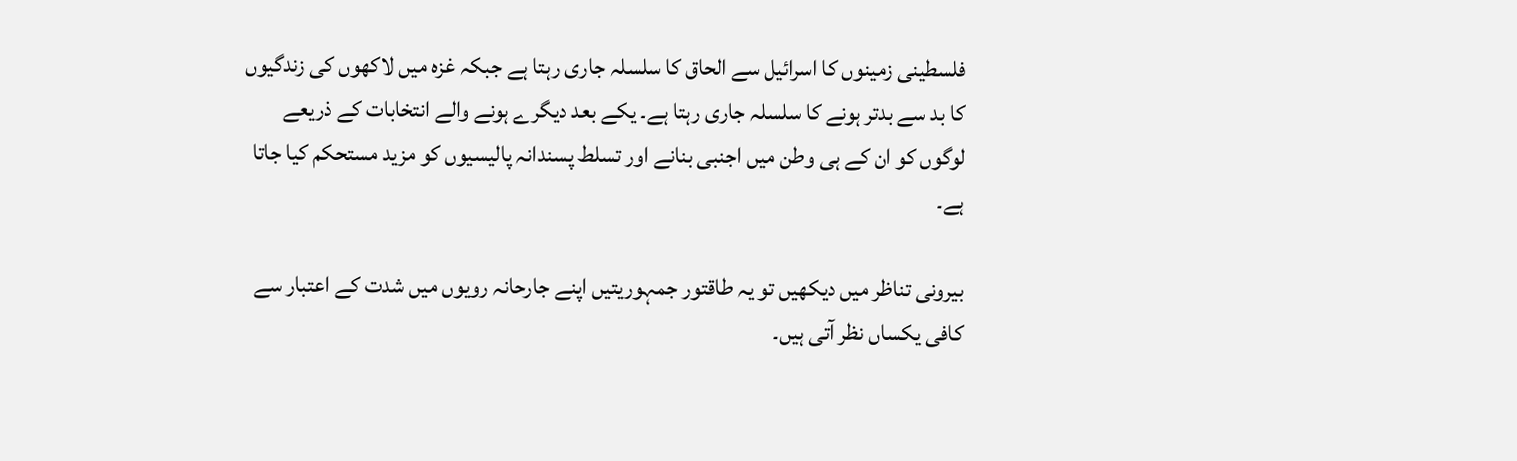فلسطینی زمینوں کا اسرائیل سے الحاق کا سلسلہ جاری رہتا ہے جبکہ غزہ میں لاکھوں کی زندگیوں کا بد سے بدتر ہونے کا سلسلہ جاری رہتا ہے۔ یکے بعد دیگرے ہونے والے انتخابات کے ذریعے لوگوں کو ان کے ہی وطن میں اجنبی بنانے اور تسلط پسندانہ پالیسیوں کو مزید مستحکم کیا جاتا ہے۔

بیرونی تناظر میں دیکھیں تو یہ طاقتور جمہوریتیں اپنے جارحانہ رویوں میں شدت کے اعتبار سے کافی یکساں نظر آتی ہیں۔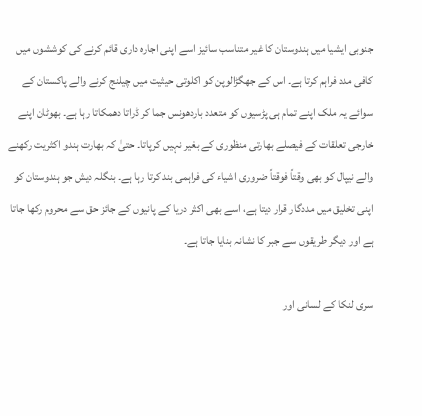جنوبی ایشیا میں ہندوستان کا غیر متناسب سائیز اسے اپنی اجارہ داری قائم کرنے کی کوششوں میں کافی مدد فراہم کرتا ہے۔ اس کے جھگڑالوپن کو اکلوتی حیثیت میں چیلنج کرنے والے پاکستان کے سوائے یہ ملک اپنے تمام ہی پڑسیوں کو متعدد باردھونس جما کر ڈراتا دھمکاتا رہا ہے۔ بھوٹان اپنے خارجی تعلقات کے فیصلے بھارتی منظوری کے بغیر نہیں کرپاتا۔ حتیٰ کہ بھارت ہندو اکثریت رکھنے والے نیپال کو بھی وقتاً فوقتاً ضروری اشیاء کی فراہمی بند کرتا رہا ہے۔ بنگلہ دیش جو ہندوستان کو اپنی تخلیق میں مددگار قرار دیتا ہے، اسے بھی اکثر دریا کے پانیوں کے جائز حق سے محروم رکھا جاتا ہے اور دیگر طریقوں سے جبر کا نشانہ بنایا جاتا ہے۔

سری لنکا کے لسانی اور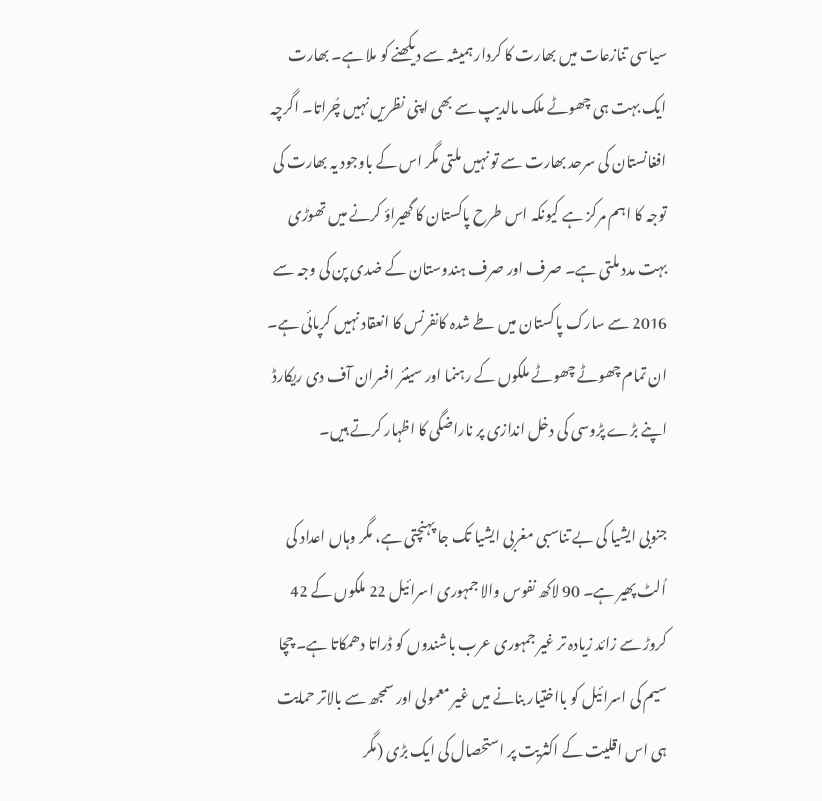سیاسی تنازعات میں بھارت کا کردار ہمیشہ سے دیکھنے کو ملا ہے۔ بھارت ایک بہت ہی چھوٹے ملک مالدیپ سے بھی اپنی نظریں نہیں چُراتا۔ اگرچہ افغانستان کی سرحد بھارت سے تو نہیں ملتی مگر اس کے باوجود یہ بھارت کی توجہ کا اہم مرکز ہے کیونکہ اس طرح پاکستان کا گھیراؤ کرنے میں تھوڑی بہت مدد ملتی ہے۔ صرف اور صرف ہندوستان کے ضدی پن کی وجہ سے 2016 سے سارک پاکستان میں طے شدہ کانفرنس کا انعقاد نہیں کرپائی ہے۔ ان تمام چھوٹے چھوٹے ملکوں کے رہنما اور سینئر افسران آف دی ریکارڈ اپنے بڑے پڑوسی کی دخل اندازی پر ناراضگی کا اظہار کرتے ہیں۔

جنوبی ایشیا کی بے تناسبی مغربی ایشیا تک جا پہنچتی ہے، مگر وہاں اعداد کی اُلٹ پھیر ہے۔ 90 لاکھ نفوس والا جمہوری اسرائیل 22 ملکوں کے 42 کروڑ سے زائد زیادہ تر غیر جمہوری عرب باشندوں کو ڈراتا دھمکاتا ہے۔ چچا سیم کی اسرائیل کو بااختیار بنانے میں غیر معمولی اور سمجھ سے بالاتر حمایت ہی اس اقلیت کے اکثریت پر استحصال کی ایک بڑی (مگر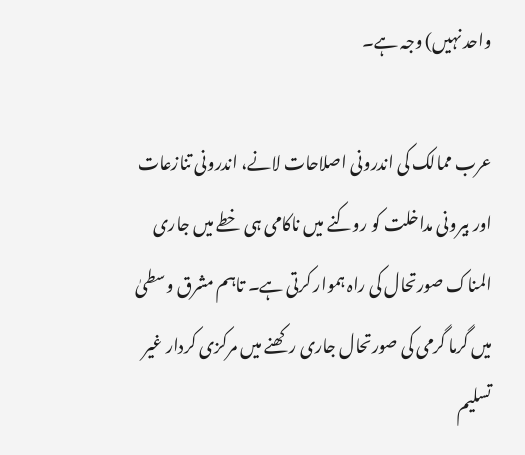واحد نہیں) وجہ ہے۔

عرب ممالک کی اندرونی اصلاحات لانے، اندرونی تنازعات اور بیرونی مداخلت کو روکنے میں ناکامی ہی خطے میں جاری المناک صورتحال کی راہ ہموار کرتی ہے۔ تاہم مشرق وسطیٰ میں گرما گرمی کی صورتحال جاری رکھنے میں مرکزی کردار غیر تسلیم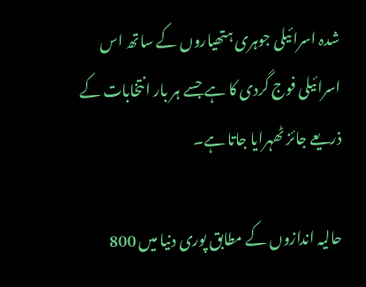شدہ اسرائیلی جوہری ہتھیاروں کے ساتھ اس اسرائیلی فوج گردی کا ہے جسے ہر بار انتخابات کے ذریعے جائز ٹھہرایا جاتا ہے۔

حالیہ اندازوں کے مطابق پوری دنیا میں 800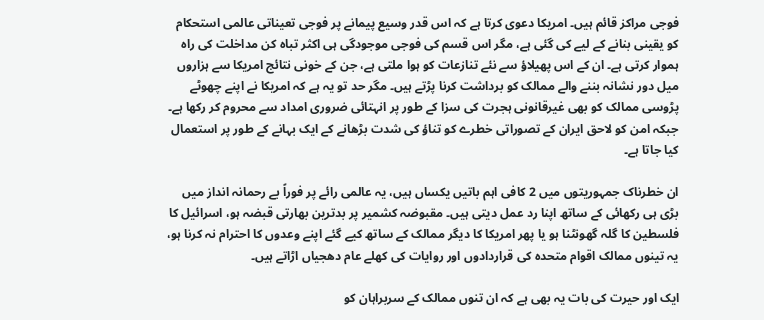فوجی مراکز قائم ہیں۔ امریکا دعوی کرتا ہے کہ اس قدر وسیع پیمانے پر فوجی تعیناتی عالمی استحکام کو یقینی بنانے کے لیے کی گئی ہے، مگر اس قسم کی فوجی موجودگی ہی اکثر تباہ کن مداخلت کی راہ ہموار کرتی ہے۔ ان کے اس پھیلاؤ سے نئے تنازعات کو ہوا ملتی ہے، جن کے خونی نتائج امریکا سے ہزاروں میل دور نشانہ بننے والے ممالک کو برداشت کرنا پڑتے ہیں۔ مگر حد تو یہ ہے کہ امریکا نے اپنے چھوٹے پڑوسی ممالک کو بھی غیرقانونی ہجرت کی سزا کے طور پر انہتائی ضروری امداد سے محروم کر رکھا ہے۔ جبکہ امن کو لاحق ایران کے تصوراتی خطرے کو تناؤ کی شدت بڑھانے کے ایک بہانے کے طور پر استعمال کیا جاتا ہے۔

ان خطرناک جمہوریتوں میں 2 کافی اہم باتیں یکساں ہیں، یہ عالمی رائے پر فوراً بے رحمانہ انداز میں بڑی ہی رکھائی کے ساتھ اپنا رد عمل دیتی ہیں۔ مقبوضہ کشمیر پر بدترین بھارتی قبضہ ہو، اسرائیل کا فلسطین کا گلہ گھونٹنا ہو یا پھر امریکا کا دیگر ممالک کے ساتھ کیے گئے اپنے وعدوں کا احترام نہ کرنا ہو، یہ تینوں ممالک اقوام متحدہ کی قراردادوں اور روایات کی کھلے عام دھجیاں اڑاتے ہیں۔

ایک اور حیرت کی بات یہ بھی ہے کہ ان تنوں ممالک کے سربراہان کو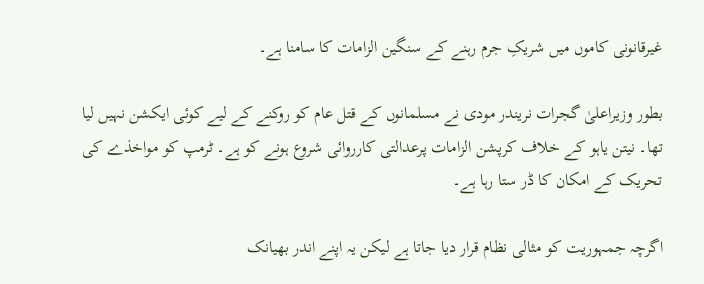غیرقانونی کاموں میں شریکِ جرم رہنے کے سنگین الزامات کا سامنا ہے۔

بطور وزیراعلیٰ گجرات نریندر مودی نے مسلمانوں کے قتل عام کو روکنے کے لیے کوئی ایکشن نہیں لیا تھا۔ نیتن یاہو کے خلاف کرپشن الزامات پرعدالتی کارروائی شروع ہونے کو ہے۔ ٹرمپ کو مواخذے کی تحریک کے امکان کا ڈر ستا رہا ہے۔

اگرچہ جمہوریت کو مثالی نظام قرار دیا جاتا ہے لیکن یہ اپنے اندر بھیانک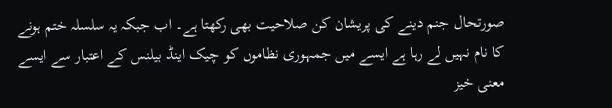صورتحال جنم دینے کی پریشان کن صلاحیت بھی رکھتا ہے۔ اب جبکہ یہ سلسلہ ختم ہونے کا نام نہیں لے رہا ہے ایسے میں جمہوری نظاموں کو چیک اینڈ بیلنس کے اعتبار سے ایسے معنی خیز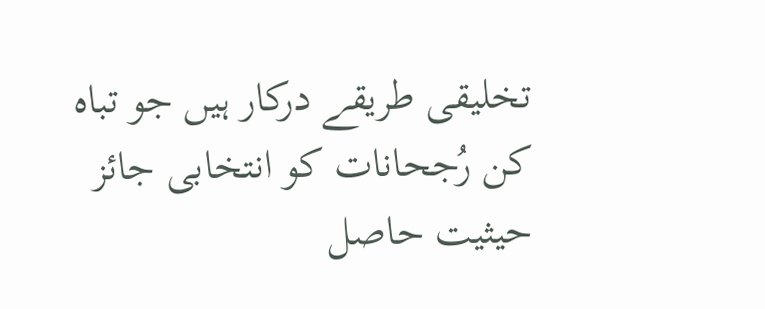تخلیقی طریقے درکار ہیں جو تباہ کن رُجحانات کو انتخابی جائز حیثیت حاصل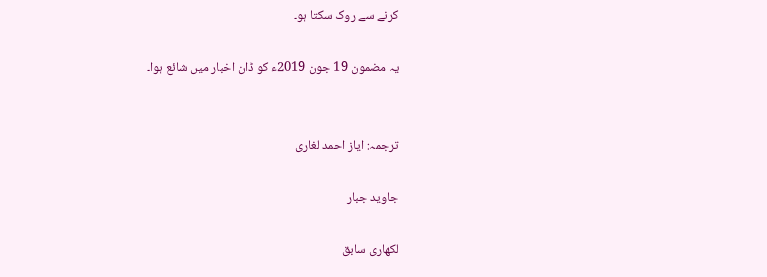کرنے سے روک سکتا ہو۔

یہ مضمون 19 جون 2019ء کو ڈان اخبار میں شائع ہوا۔


ترجمہ: ایاز احمد لغاری

جاوید جبار

لکھاری سابق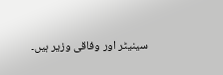سینیٹر اور وفاقی وزیر ہیں۔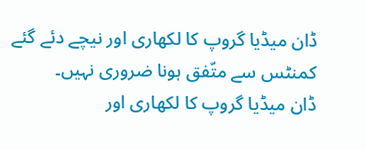ڈان میڈیا گروپ کا لکھاری اور نیچے دئے گئے کمنٹس سے متّفق ہونا ضروری نہیں۔
ڈان میڈیا گروپ کا لکھاری اور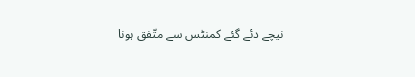نیچے دئے گئے کمنٹس سے متّفق ہونا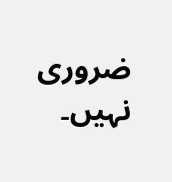ضروری نہیں۔